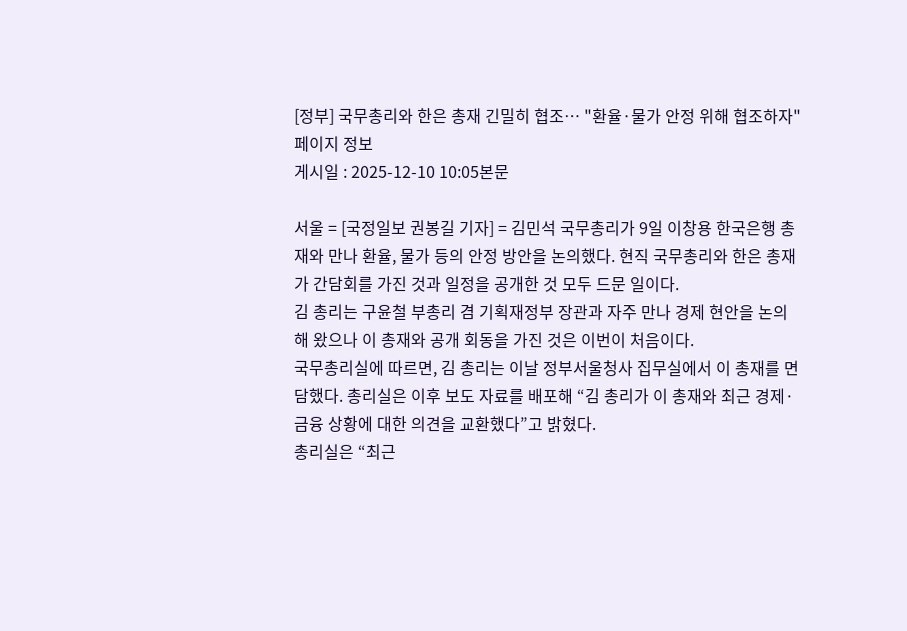[정부] 국무총리와 한은 총재 긴밀히 협조… "환율·물가 안정 위해 협조하자"
페이지 정보
게시일 : 2025-12-10 10:05본문

서울 = [국정일보 권봉길 기자] = 김민석 국무총리가 9일 이창용 한국은행 총재와 만나 환율, 물가 등의 안정 방안을 논의했다. 현직 국무총리와 한은 총재가 간담회를 가진 것과 일정을 공개한 것 모두 드문 일이다.
김 총리는 구윤철 부총리 겸 기획재정부 장관과 자주 만나 경제 현안을 논의해 왔으나 이 총재와 공개 회동을 가진 것은 이번이 처음이다.
국무총리실에 따르면, 김 총리는 이날 정부서울청사 집무실에서 이 총재를 면담했다. 총리실은 이후 보도 자료를 배포해 “김 총리가 이 총재와 최근 경제·금융 상황에 대한 의견을 교환했다”고 밝혔다.
총리실은 “최근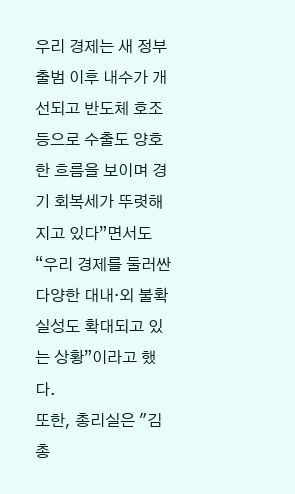우리 경제는 새 정부 출범 이후 내수가 개선되고 반도체 호조 등으로 수출도 양호한 흐름을 보이며 경기 회복세가 뚜렷해지고 있다”면서도 “우리 경제를 둘러싼 다양한 대내·외 불확실성도 확대되고 있는 상황”이라고 했다.
또한, 총리실은 "김 총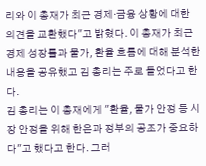리와 이 총재가 최근 경제·금융 상황에 대한 의견을 교환했다"고 밝혔다. 이 총재가 최근 경제 성장률과 물가, 환율 흐름에 대해 분석한 내용을 공유했고 김 총리는 주로 들었다고 한다.
김 총리는 이 총재에게 "환율, 물가 안정 등 시장 안정을 위해 한은과 정부의 공조가 중요하다"고 했다고 한다. 그러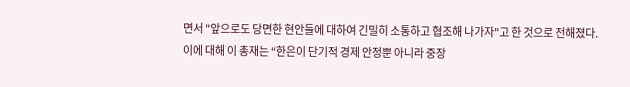면서 "앞으로도 당면한 현안들에 대하여 긴밀히 소통하고 협조해 나가자"고 한 것으로 전해졌다.
이에 대해 이 총재는 “한은이 단기적 경제 안정뿐 아니라 중장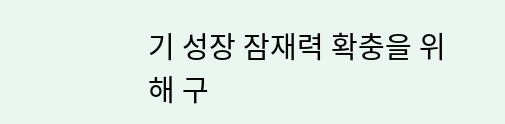기 성장 잠재력 확충을 위해 구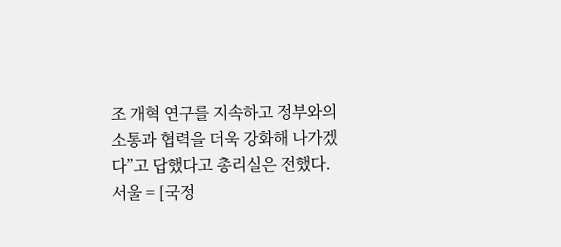조 개혁 연구를 지속하고 정부와의 소통과 협력을 더욱 강화해 나가겠다”고 답했다고 총리실은 전했다.
서울 = [국정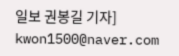일보 권봉길 기자] kwon1500@naver.com